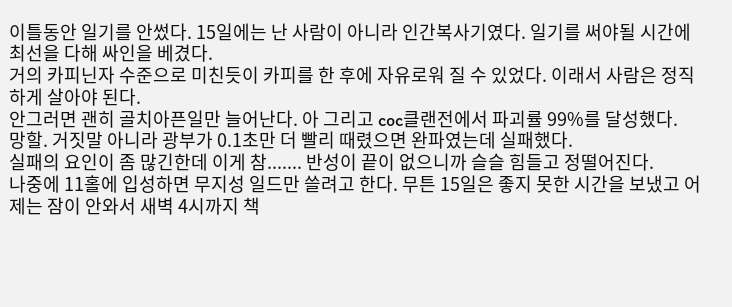이틀동안 일기를 안썼다. 15일에는 난 사람이 아니라 인간복사기였다. 일기를 써야될 시간에 최선을 다해 싸인을 베겼다.
거의 카피닌자 수준으로 미친듯이 카피를 한 후에 자유로워 질 수 있었다. 이래서 사람은 정직하게 살아야 된다.
안그러면 괜히 골치아픈일만 늘어난다. 아 그리고 coc클랜전에서 파괴률 99%를 달성했다.
망할. 거짓말 아니라 광부가 0.1초만 더 빨리 때렸으면 완파였는데 실패했다.
실패의 요인이 좀 많긴한데 이게 참....... 반성이 끝이 없으니까 슬슬 힘들고 정떨어진다.
나중에 11홀에 입성하면 무지성 일드만 쓸려고 한다. 무튼 15일은 좋지 못한 시간을 보냈고 어제는 잠이 안와서 새벽 4시까지 책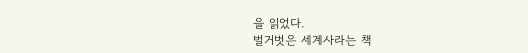을 읽었다.
벌거벗은 세계사라는 책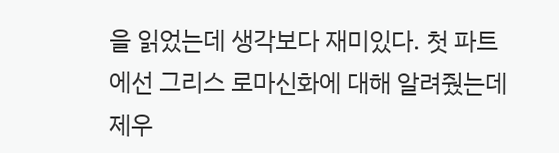을 읽었는데 생각보다 재미있다. 첫 파트에선 그리스 로마신화에 대해 알려줬는데 제우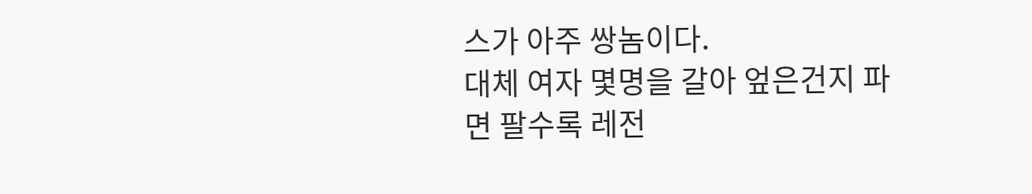스가 아주 쌍놈이다.
대체 여자 몇명을 갈아 엎은건지 파면 팔수록 레전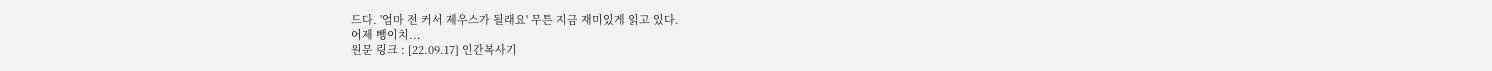드다. '엄마 전 커서 제우스가 될래요' 무튼 지금 재미있게 읽고 있다.
어제 뺑이치...
원문 링크 : [22.09.17] 인간복사기